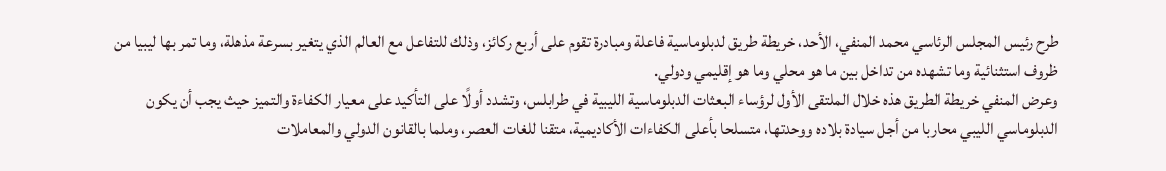طرح رئيس المجلس الرئاسي محمد المنفي، الأحد، خريطة طريق لدبلوماسية فاعلة ومبادرة تقوم على أربع ركائز، وذلك للتفاعل مع العالم الذي يتغير بسرعة مذهلة، وما تمر بها ليبيا من ظروف استثنائية وما تشهده من تداخل بين ما هو محلي وما هو إقليمي ودولي.
وعرض المنفي خريطة الطريق هذه خلال الملتقى الأول لرؤساء البعثات الدبلوماسية الليبية في طرابلس، وتشدد أولًا على التأكيد على معيار الكفاءة والتميز حيث يجب أن يكون الدبلوماسي الليبي محاربا من أجل سيادة بلاده ووحدتها، متسلحا بأعلى الكفاءات الأكاديمية، متقنا للغات العصر، وملما بالقانون الدولي والمعاملات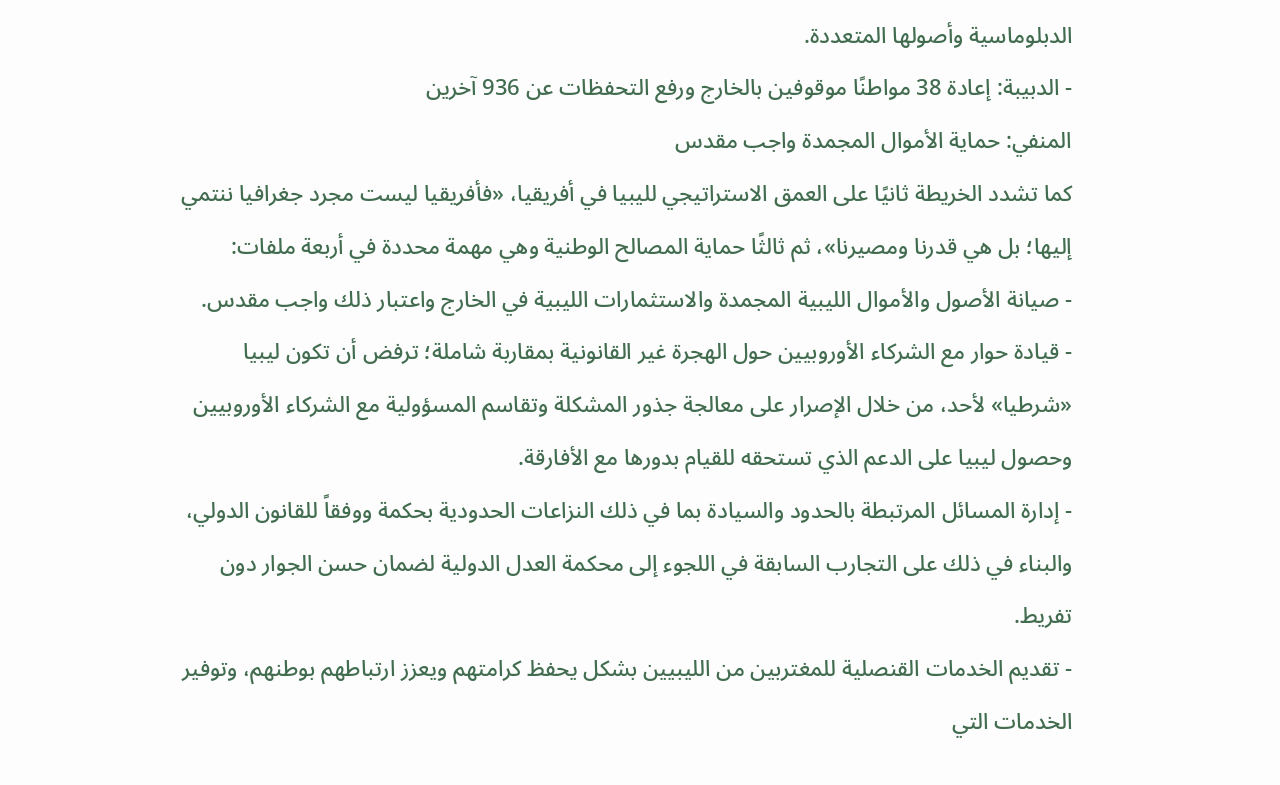الدبلوماسية وأصولها المتعددة.
- الدبيبة: إعادة 38 مواطنًا موقوفين بالخارج ورفع التحفظات عن 936 آخرين
المنفي: حماية الأموال المجمدة واجب مقدس
كما تشدد الخريطة ثانيًا على العمق الاستراتيجي لليبيا في أفريقيا، «فأفريقيا ليست مجرد جغرافيا ننتمي إليها؛ بل هي قدرنا ومصيرنا»، ثم ثالثًا حماية المصالح الوطنية وهي مهمة محددة في أربعة ملفات:
- صيانة الأصول والأموال الليبية المجمدة والاستثمارات الليبية في الخارج واعتبار ذلك واجب مقدس.
- قيادة حوار مع الشركاء الأوروبيين حول الهجرة غير القانونية بمقاربة شاملة؛ ترفض أن تكون ليبيا «شرطيا» لأحد، من خلال الإصرار على معالجة جذور المشكلة وتقاسم المسؤولية مع الشركاء الأوروبيين وحصول ليبيا على الدعم الذي تستحقه للقيام بدورها مع الأفارقة.
- إدارة المسائل المرتبطة بالحدود والسيادة بما في ذلك النزاعات الحدودية بحكمة ووفقاً للقانون الدولي، والبناء في ذلك على التجارب السابقة في اللجوء إلى محكمة العدل الدولية لضمان حسن الجوار دون تفريط.
- تقديم الخدمات القنصلية للمغتربين من الليبيين بشكل يحفظ كرامتهم ويعزز ارتباطهم بوطنهم، وتوفير الخدمات التي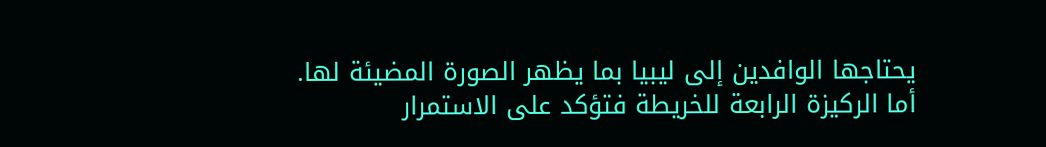يحتاجها الوافدين إلى ليبيا بما يظهر الصورة المضيئة لها.
أما الركيزة الرابعة للخريطة فتؤكد على الاستمرار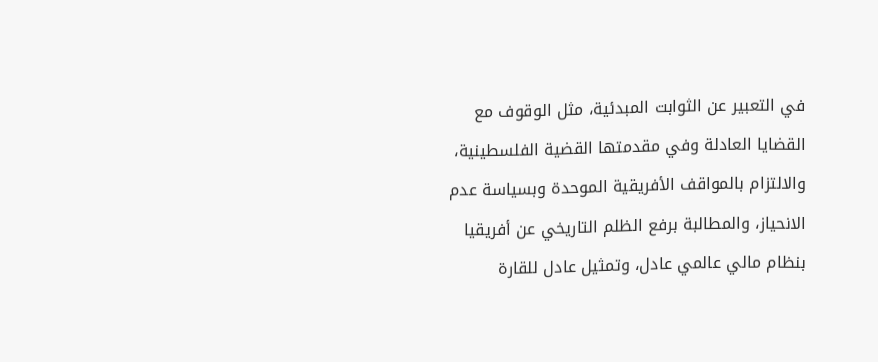في التعبير عن الثوابت المبدئية، مثل الوقوف مع القضايا العادلة وفي مقدمتها القضية الفلسطينية، والالتزام بالمواقف الأفريقية الموحدة وبسياسة عدم الانحياز، والمطالبة برفع الظلم التاريخي عن أفريقيا بنظام مالي عالمي عادل، وتمثيل عادل للقارة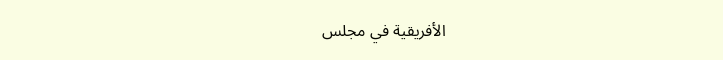الأفريقية في مجلس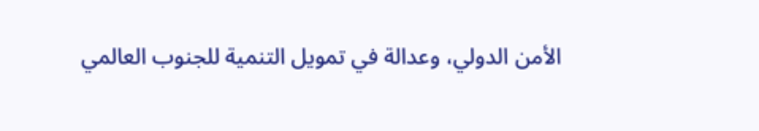الأمن الدولي، وعدالة في تمويل التنمية للجنوب العالمي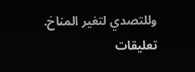وللتصدي لتغير المناخ.
تعليقات